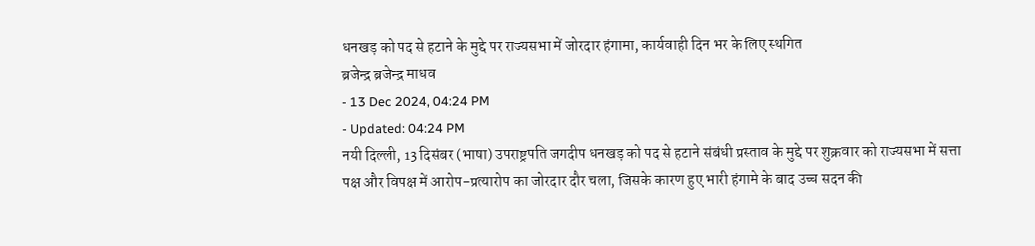धनखड़ को पद से हटाने के मुद्दे पर राज्यसभा में जोरदार हंगामा, कार्यवाही दिन भर के लिए स्थगित
ब्रजेन्द्र ब्रजेन्द्र माधव
- 13 Dec 2024, 04:24 PM
- Updated: 04:24 PM
नयी दिल्ली, 13 दिसंबर (भाषा) उपराष्ट्रपति जगदीप धनखड़ को पद से हटाने संबंधी प्रस्ताव के मुद्दे पर शुक्रवार को राज्यसभा में सत्ता पक्ष और विपक्ष में आरोप-प्रत्यारोप का जोरदार दौर चला, जिसके कारण हुए भारी हंगामे के बाद उच्च सदन की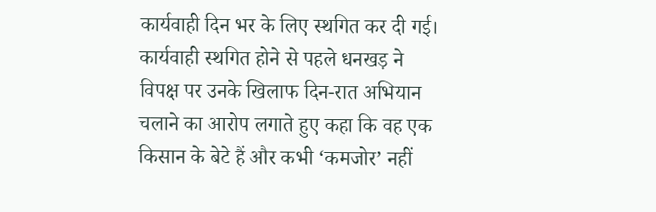कार्यवाही दिन भर के लिए स्थगित कर दी गई।
कार्यवाही स्थगित होने से पहले धनखड़ ने विपक्ष पर उनके खिलाफ दिन-रात अभियान चलाने का आरोप लगाते हुए कहा कि वह एक किसान के बेटे हैं और कभी ‘कमजोर’ नहीं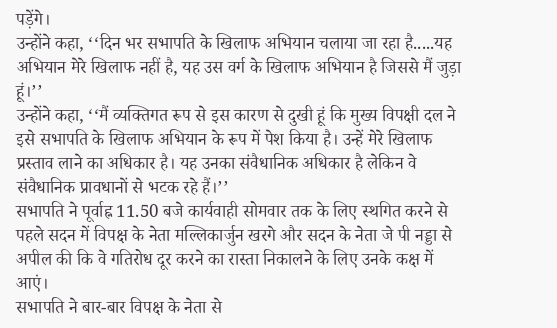पड़ेंगे।
उन्होंने कहा, ‘‘दिन भर सभापति के खिलाफ अभियान चलाया जा रहा है.....यह अभियान मेरे खिलाफ नहीं है, यह उस वर्ग के खिलाफ अभियान है जिससे मैं जुड़ा हूं।’’
उन्होंने कहा, ‘‘मैं व्यक्तिगत रूप से इस कारण से दुखी हूं कि मुख्य विपक्षी दल ने इसे सभापति के खिलाफ अभियान के रूप में पेश किया है। उन्हें मेरे खिलाफ प्रस्ताव लाने का अधिकार है। यह उनका संवैधानिक अधिकार है लेकिन वे संवैधानिक प्रावधानों से भटक रहे हैं।’’
सभापति ने पूर्वाह्न 11.50 बजे कार्यवाही सोमवार तक के लिए स्थगित करने से पहले सदन में विपक्ष के नेता मल्लिकार्जुन खरगे और सदन के नेता जे पी नड्डा से अपील की कि वे गतिरोध दूर करने का रास्ता निकालने के लिए उनके कक्ष में आएं।
सभापति ने बार-बार विपक्ष के नेता से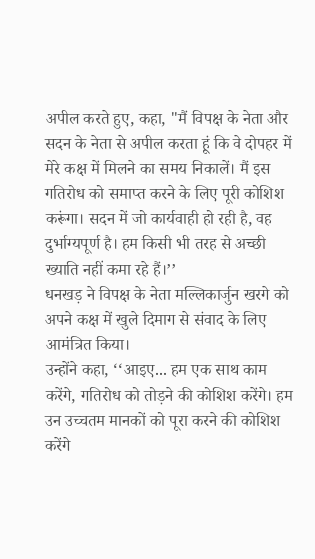अपील करते हुए, कहा, "मैं विपक्ष के नेता और सदन के नेता से अपील करता हूं कि वे दोपहर में मेरे कक्ष में मिलने का समय निकालें। मैं इस गतिरोध को समाप्त करने के लिए पूरी कोशिश करूंगा। सदन में जो कार्यवाही हो रही है, वह दुर्भाग्यपूर्ण है। हम किसी भी तरह से अच्छी ख्याति नहीं कमा रहे हैं।’’
धनखड़ ने विपक्ष के नेता मल्लिकार्जुन खरगे को अपने कक्ष में खुले दिमाग से संवाद के लिए आमंत्रित किया।
उन्होंने कहा, ‘‘आइए... हम एक साथ काम करेंगे, गतिरोध को तोड़ने की कोशिश करेंगे। हम उन उच्चतम मानकों को पूरा करने की कोशिश करेंगे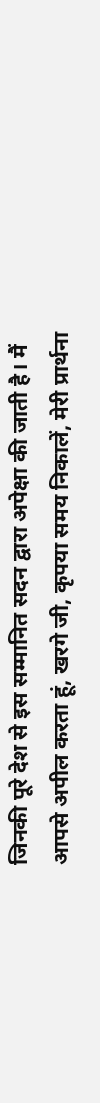जिनकी पूरे देश से इस सम्मानित सदन द्वारा अपेक्षा की जाती है। मैं आपसे अपील करता हूं, खरगे जी, कृपया समय निकालें, मेरी प्रार्थना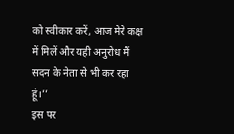को स्वीकार करें, आज मेरे कक्ष में मिलें और यही अनुरोध मैं सदन के नेता से भी कर रहा हूं।’’
इस पर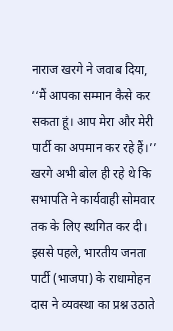नाराज खरगे ने जवाब दिया, ‘‘मैं आपका सम्मान कैसे कर सकता हूं। आप मेरा और मेरी पार्टी का अपमान कर रहे हैं।’’
खरगे अभी बोल ही रहे थे कि सभापति ने कार्यवाही सोमवार तक के लिए स्थगित कर दी।
इससे पहले, भारतीय जनता पार्टी (भाजपा) के राधामोहन दास ने व्यवस्था का प्रश्न उठाते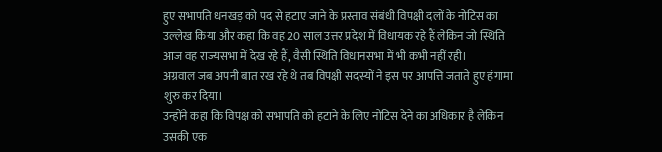हुए सभापति धनखड़ को पद से हटाए जाने के प्रस्ताव संबंधी विपक्षी दलों के नोटिस का उल्लेख किया और कहा कि वह 20 साल उत्तर प्रदेश में विधायक रहे हैं लेकिन जो स्थिति आज वह राज्यसभा में देख रहे हैं, वैसी स्थिति विधानसभा में भी कभी नहीं रही।
अग्रवाल जब अपनी बात रख रहे थे तब विपक्षी सदस्यों ने इस पर आपत्ति जताते हुए हंगामा शुरु कर दिया।
उन्होंने कहा कि विपक्ष को सभापति को हटाने के लिए नोटिस देने का अधिकार है लेकिन उसकी एक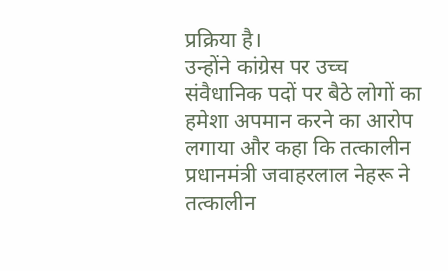प्रक्रिया है।
उन्होंने कांग्रेस पर उच्च संवैधानिक पदों पर बैठे लोगों का हमेशा अपमान करने का आरोप लगाया और कहा कि तत्कालीन प्रधानमंत्री जवाहरलाल नेहरू ने तत्कालीन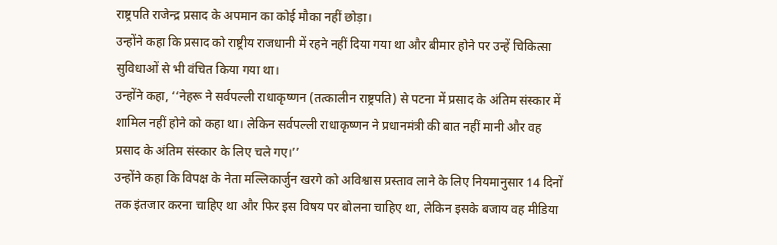राष्ट्रपति राजेन्द्र प्रसाद के अपमान का कोई मौका नहीं छोड़ा।
उन्होंने कहा कि प्रसाद को राष्ट्रीय राजधानी में रहने नहीं दिया गया था और बीमार होने पर उन्हें चिकित्सा सुविधाओं से भी वंचित किया गया था।
उन्होंने कहा, ‘‘नेहरू ने सर्वपल्ली राधाकृष्णन (तत्कालीन राष्ट्रपति) से पटना में प्रसाद के अंतिम संस्कार में शामिल नहीं होने को कहा था। लेकिन सर्वपल्ली राधाकृष्णन ने प्रधानमंत्री की बात नहीं मानी और वह प्रसाद के अंतिम संस्कार के लिए चले गए।’’
उन्होंने कहा कि विपक्ष के नेता मल्लिकार्जुन खरगे को अविश्वास प्रस्ताव लाने के लिए नियमानुसार 14 दिनों तक इंतजार करना चाहिए था और फिर इस विषय पर बोलना चाहिए था, लेकिन इसके बजाय वह मीडिया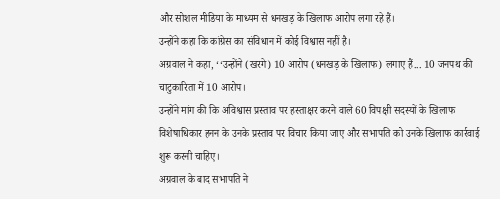और सोशल मीडिया के माध्यम से धनखड़ के खिलाफ आरोप लगा रहे हैं।
उन्होंने कहा कि कांग्रेस का संविधान में कोई विश्वास नहीं है।
अग्रवाल ने कहा, ‘‘उन्होंने (खरगे) 10 आरोप (धनखड़ के खिलाफ) लगाए हैं... 10 जनपथ की चाटुकारिता में 10 आरोप।
उन्होंने मांग की कि अविश्वास प्रस्ताव पर हस्ताक्षर करने वाले 60 विपक्षी सदस्यों के खिलाफ विशेषाधिकार हनन के उनके प्रस्ताव पर विचार किया जाए और सभापति को उनके खिलाफ कार्रवाई शुरू करनी चाहिए।
अग्रवाल के बाद सभापति ने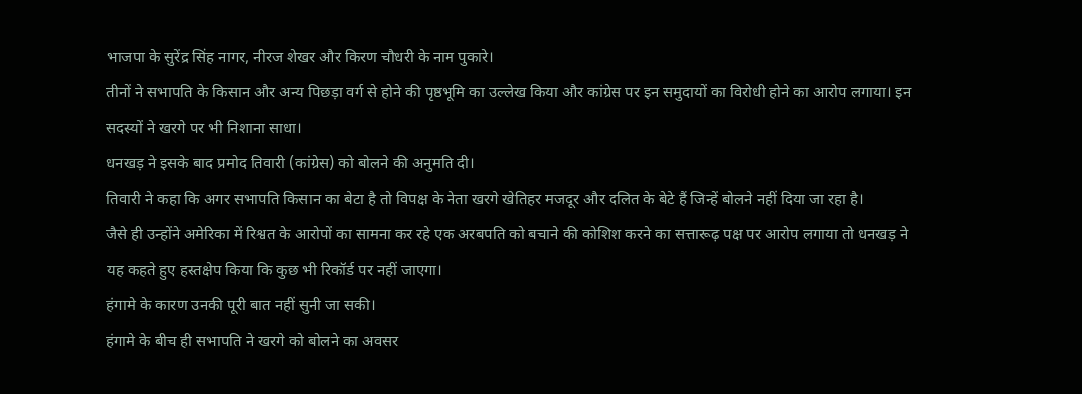भाजपा के सुरेंद्र सिंह नागर, नीरज शेखर और किरण चौधरी के नाम पुकारे।
तीनों ने सभापति के किसान और अन्य पिछड़ा वर्ग से होने की पृष्ठभूमि का उल्लेख किया और कांग्रेस पर इन समुदायों का विरोधी होने का आरोप लगाया। इन सदस्यों ने खरगे पर भी निशाना साधा।
धनखड़ ने इसके बाद प्रमोद तिवारी (कांग्रेस) को बोलने की अनुमति दी।
तिवारी ने कहा कि अगर सभापति किसान का बेटा है तो विपक्ष के नेता खरगे खेतिहर मजदूर और दलित के बेटे हैं जिन्हें बोलने नहीं दिया जा रहा है।
जैसे ही उन्होंने अमेरिका में रिश्वत के आरोपों का सामना कर रहे एक अरबपति को बचाने की कोशिश करने का सत्तारूढ़ पक्ष पर आरोप लगाया तो धनखड़ ने यह कहते हुए हस्तक्षेप किया कि कुछ भी रिकॉर्ड पर नहीं जाएगा।
हंगामे के कारण उनकी पूरी बात नहीं सुनी जा सकी।
हंगामे के बीच ही सभापति ने खरगे को बोलने का अवसर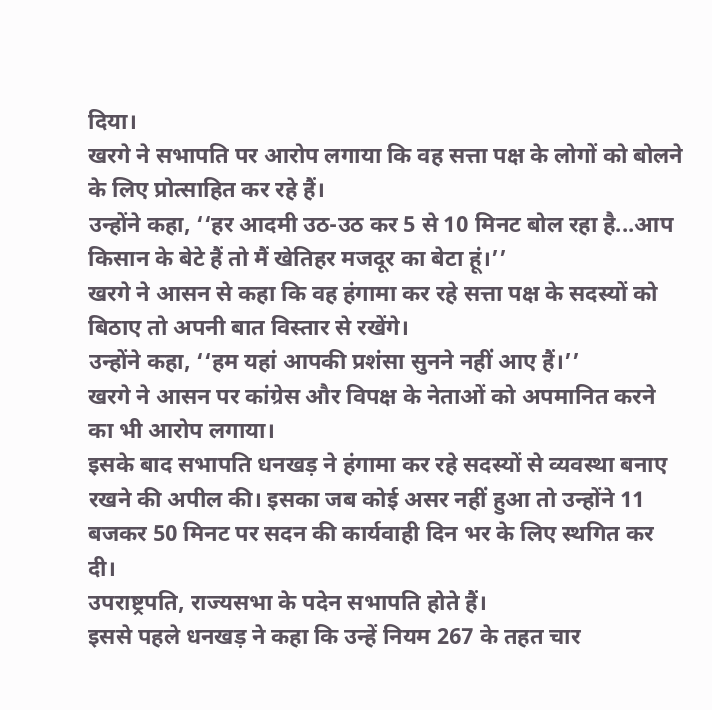दिया।
खरगे ने सभापति पर आरोप लगाया कि वह सत्ता पक्ष के लोगों को बोलने के लिए प्रोत्साहित कर रहे हैं।
उन्होंने कहा, ‘‘हर आदमी उठ-उठ कर 5 से 10 मिनट बोल रहा है...आप किसान के बेटे हैं तो मैं खेतिहर मजदूर का बेटा हूं।’’
खरगे ने आसन से कहा कि वह हंगामा कर रहे सत्ता पक्ष के सदस्यों को बिठाए तो अपनी बात विस्तार से रखेंगे।
उन्होंने कहा, ‘‘हम यहां आपकी प्रशंसा सुनने नहीं आए हैं।’’
खरगे ने आसन पर कांग्रेस और विपक्ष के नेताओं को अपमानित करने का भी आरोप लगाया।
इसके बाद सभापति धनखड़ ने हंगामा कर रहे सदस्यों से व्यवस्था बनाए रखने की अपील की। इसका जब कोई असर नहीं हुआ तो उन्होंने 11 बजकर 50 मिनट पर सदन की कार्यवाही दिन भर के लिए स्थगित कर दी।
उपराष्ट्रपति, राज्यसभा के पदेन सभापति होते हैं।
इससे पहले धनखड़ ने कहा कि उन्हें नियम 267 के तहत चार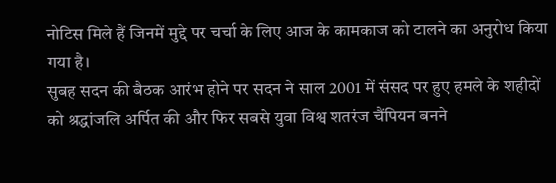नोटिस मिले हैं जिनमें मुद्दे पर चर्चा के लिए आज के कामकाज को टालने का अनुरोध किया गया है।
सुबह सदन की बैठक आरंभ होने पर सदन ने साल 2001 में संसद पर हुए हमले के शहीदों को श्रद्धांजलि अर्पित की और फिर सबसे युवा विश्व शतरंज चैंपियन बनने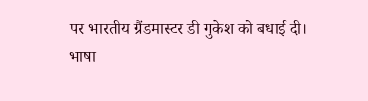पर भारतीय ग्रैंडमास्टर डी गुकेश को बधाई दी।
भाषा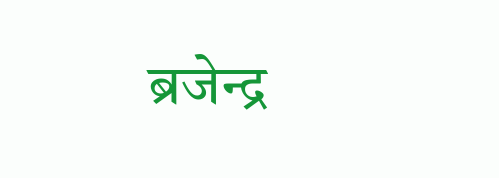ब्रजेन्द्र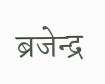ब्रजेन्द्र